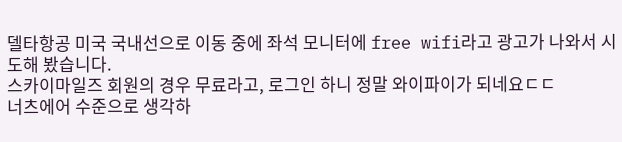델타항공 미국 국내선으로 이동 중에 좌석 모니터에 free wifi라고 광고가 나와서 시도해 봤습니다.
스카이마일즈 회원의 경우 무료라고, 로그인 하니 정말 와이파이가 되네요ㄷㄷ
너츠에어 수준으로 생각하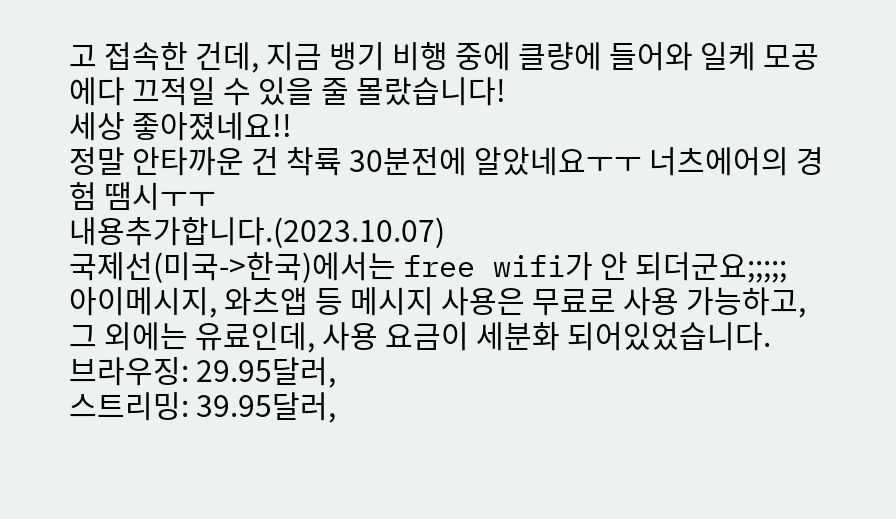고 접속한 건데, 지금 뱅기 비행 중에 클량에 들어와 일케 모공에다 끄적일 수 있을 줄 몰랐습니다!
세상 좋아졌네요!!
정말 안타까운 건 착륙 30분전에 알았네요ㅜㅜ 너츠에어의 경험 땜시ㅜㅜ
내용추가합니다.(2023.10.07)
국제선(미국->한국)에서는 free wifi가 안 되더군요;;;;;
아이메시지, 와츠앱 등 메시지 사용은 무료로 사용 가능하고,
그 외에는 유료인데, 사용 요금이 세분화 되어있었습니다.
브라우징: 29.95달러,
스트리밍: 39.95달러,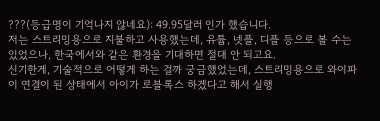???(등급명이 기억나지 않네요): 49.95달러 인가 했습니다.
저는 스트리밍용으로 지불하고 사용했는데, 유튭, 넷플, 디플 등으로 볼 수는 있었으나, 한국에서와 같은 환경을 기대하면 절대 안 되고요.
신기한게, 기술적으로 어떻게 하는 걸까 궁금했었는데, 스트리밍용으로 와이파이 연결이 된 상태에서 아이가 로블록스 하겠다고 해서 실행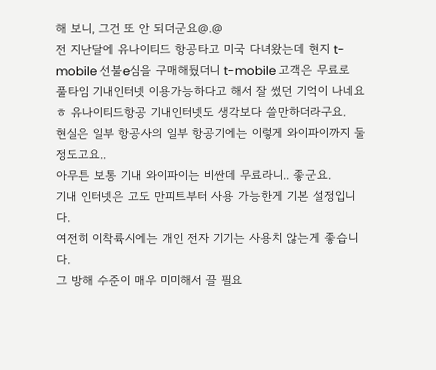해 보니, 그건 또 안 되더군요@.@
전 지난달에 유나이티드 항공타고 미국 다녀왔는데 현지 t-mobile 선불e심을 구매해뒀더니 t-mobile 고객은 무료로 풀타임 기내인터넷 이용가능하다고 해서 잘 썼던 기억이 나네요ㅎ 유나이티드항공 기내인터넷도 생각보다 쓸만하더라구요.
현실은 일부 항공사의 일부 항공기에는 이렇게 와이파이까지 둘 정도고요..
아무튼 보통 기내 와이파이는 비싼데 무료라니.. 좋군요.
기내 인터넷은 고도 만피트부터 사용 가능한게 기본 설정입니다.
여전히 이착륙시에는 개인 전자 기기는 사용치 않는게 좋습니다.
그 방해 수준이 매우 미미해서 끌 필요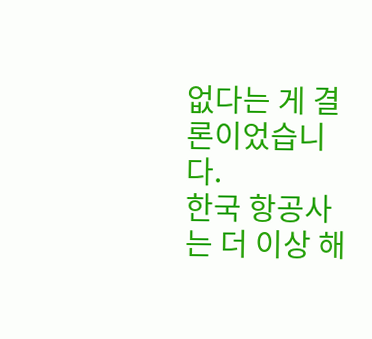없다는 게 결론이었습니다.
한국 항공사는 더 이상 해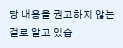당 내용을 권고하지 않는 걸로 알고 있습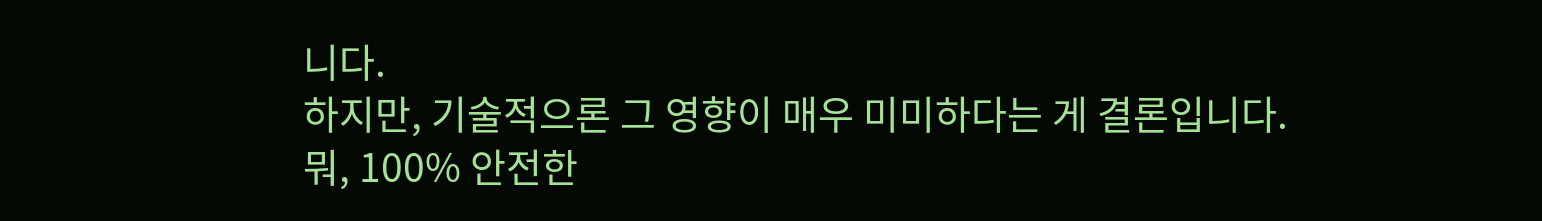니다.
하지만, 기술적으론 그 영향이 매우 미미하다는 게 결론입니다.
뭐, 100% 안전한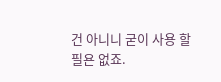건 아니니 굳이 사용 할 필욘 없죠.